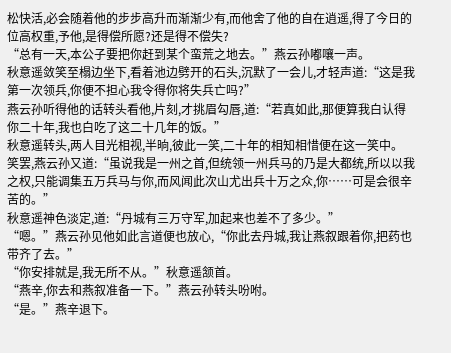松快活,必会随着他的步步高升而渐渐少有,而他舍了他的自在逍遥,得了今日的位高权重,予他,是得偿所愿?还是得不偿失?
“总有一天,本公子要把你赶到某个蛮荒之地去。”燕云孙嘟嚷一声。
秋意遥敛笑至榻边坐下,看着池边劈开的石头,沉默了一会儿,才轻声道:“这是我第一次领兵,你便不担心我令得你将失兵亡吗?”
燕云孙听得他的话转头看他,片刻,才挑眉勾唇,道:“若真如此,那便算我白认得你二十年,我也白吃了这二十几年的饭。”
秋意遥转头,两人目光相视,半晌,彼此一笑,二十年的相知相惜便在这一笑中。
笑罢,燕云孙又道:“虽说我是一州之首,但统领一州兵马的乃是大都统,所以以我之权,只能调集五万兵马与你,而风闻此次山尤出兵十万之众,你……可是会很辛苦的。”
秋意遥神色淡定,道:“丹城有三万守军,加起来也差不了多少。”
“嗯。”燕云孙见他如此言道便也放心,“你此去丹城,我让燕叙跟着你,把药也带齐了去。”
“你安排就是,我无所不从。”秋意遥颔首。
“燕辛,你去和燕叙准备一下。”燕云孙转头吩咐。
“是。”燕辛退下。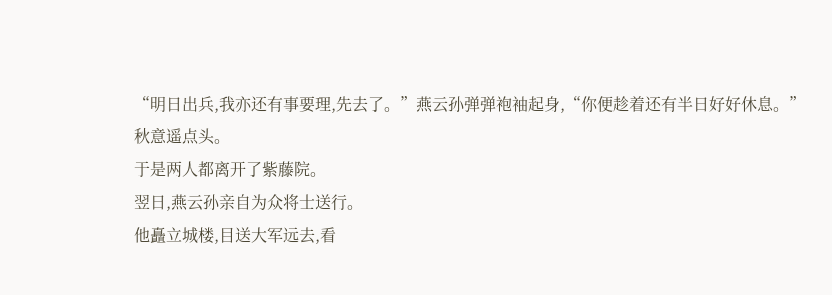“明日出兵,我亦还有事要理,先去了。”燕云孙弹弹袍袖起身,“你便趁着还有半日好好休息。”
秋意遥点头。
于是两人都离开了紫藤院。
翌日,燕云孙亲自为众将士送行。
他矗立城楼,目送大军远去,看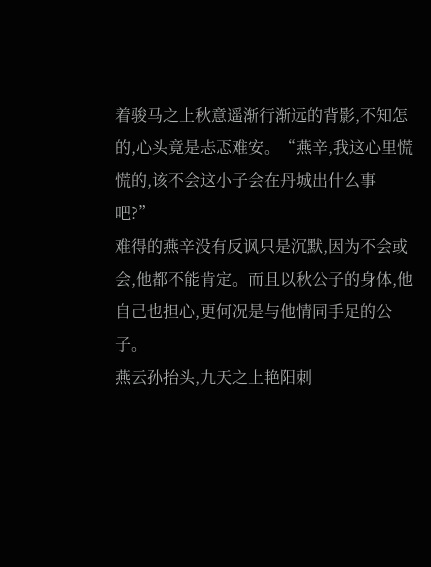着骏马之上秋意遥渐行渐远的背影,不知怎的,心头竟是忐忑难安。“燕辛,我这心里慌慌的,该不会这小子会在丹城出什么事吧?”
难得的燕辛没有反讽只是沉默,因为不会或会,他都不能肯定。而且以秋公子的身体,他自己也担心,更何况是与他情同手足的公子。
燕云孙抬头,九天之上艳阳刺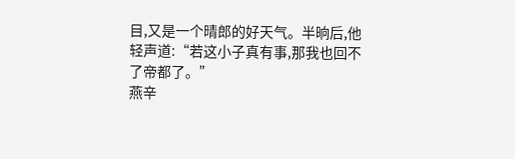目,又是一个晴郎的好天气。半晌后,他轻声道:“若这小子真有事,那我也回不了帝都了。”
燕辛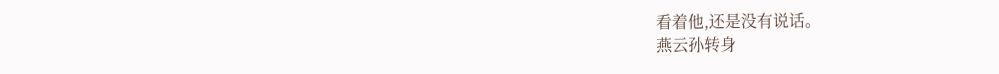看着他,还是没有说话。
燕云孙转身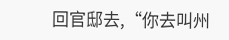回官邸去,“你去叫州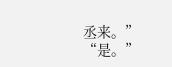丞来。”
“是。”